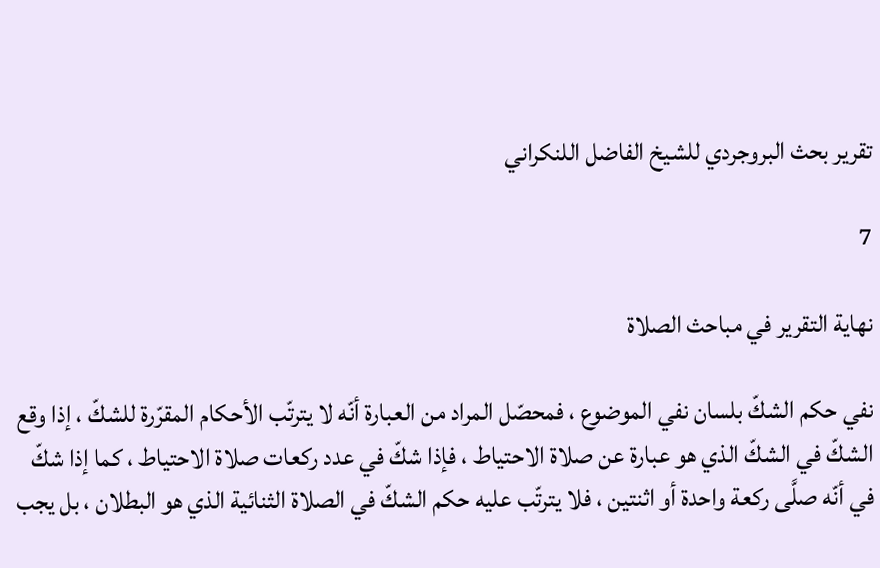تقرير بحث البروجردي للشيخ الفاضل اللنكراني

7

نهاية التقرير في مباحث الصلاة

نفي حكم الشكّ بلسان نفي الموضوع ، فمحصّل المراد من العبارة أنّه لا يترتّب الأحكام المقرّرة للشكّ ، إذا وقع الشكّ في الشكّ الذي هو عبارة عن صلاة الاحتياط ، فإذا شكّ في عدد ركعات صلاة الاحتياط ، كما إذا شكّ في أنّه صلَّى ركعة واحدة أو اثنتين ، فلا يترتّب عليه حكم الشكّ في الصلاة الثنائية الذي هو البطلان ، بل يجب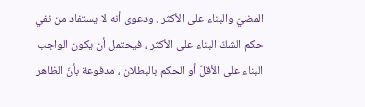المضيّ والبناء على الأكثر . ودعوى أنه لا يستفاد من نفي حكم الشكّ البناء على الأكثر ، فيحتمل أن يكون الواجب البناء على الأقلّ أو الحكم بالبطلان ، مدفوعة بأنّ الظاهر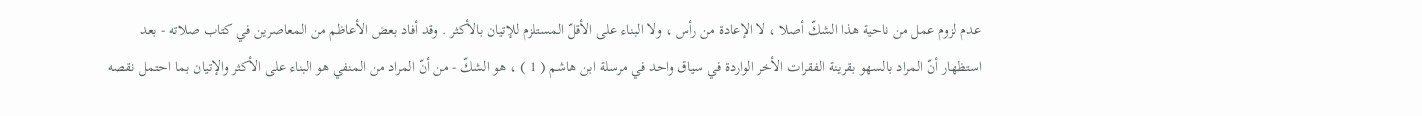عدم لزوم عمل من ناحية هذا الشكّ أصلا ، لا الإعادة من رأس ، ولا البناء على الأقلّ المستلزم للإتيان بالأكثر . وقد أفاد بعض الأعاظم من المعاصرين في كتاب صلاته - بعد استظهار أنّ المراد بالسهو بقرينة الفقرات الأخر الواردة في سياق واحد في مرسلة ابن هاشم ( 1 ) ، هو الشكّ - من أنّ المراد من المنفي هو البناء على الأكثر والإتيان بما احتمل نقصه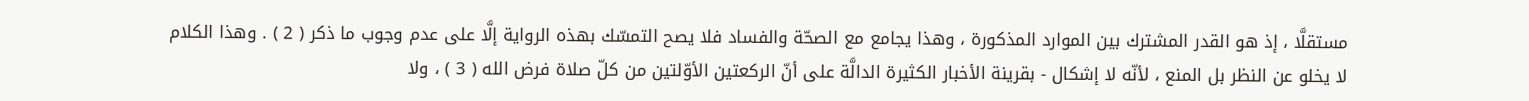مستقلَّا ، إذ هو القدر المشترك بين الموارد المذكورة ، وهذا يجامع مع الصحّة والفساد فلا يصح التمسّك بهذه الرواية إلَّا على عدم وجوب ما ذكر ( 2 ) . وهذا الكلام لا يخلو عن النظر بل المنع ، لأنّه لا إشكال - بقرينة الأخبار الكثيرة الدالَّة على أنّ الركعتين الأوّلتين من كلّ صلاة فرض الله ( 3 ) ، ولا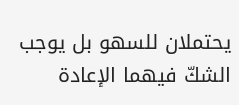يحتملان للسهو بل يوجب الشكّ فيهما الإعادة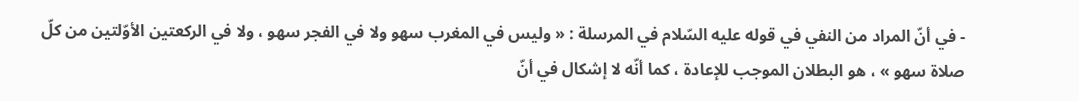- في أنّ المراد من النفي في قوله عليه السّلام في المرسلة : « وليس في المغرب سهو ولا في الفجر سهو ، ولا في الركعتين الأوّلتين من كلّ صلاة سهو » ، هو البطلان الموجب للإعادة ، كما أنّه لا إشكال في أنّ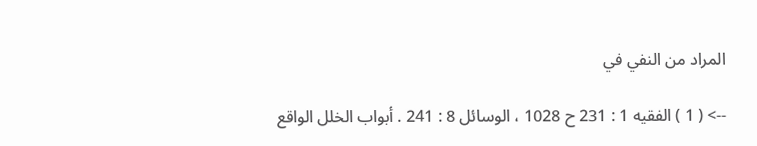المراد من النفي في

--> ( 1 ) الفقيه 1 : 231 ح 1028 ، الوسائل 8 : 241 . أبواب الخلل الواقع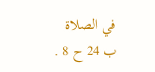في الصلاة ب 24 ح 8 .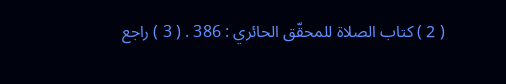( 2 ) كتاب الصلاة للمحقّق الحائري : 386 . ( 3 ) راجع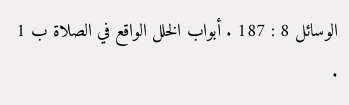الوسائل 8 : 187 . أبواب الخلل الواقع في الصلاة ب 1 .